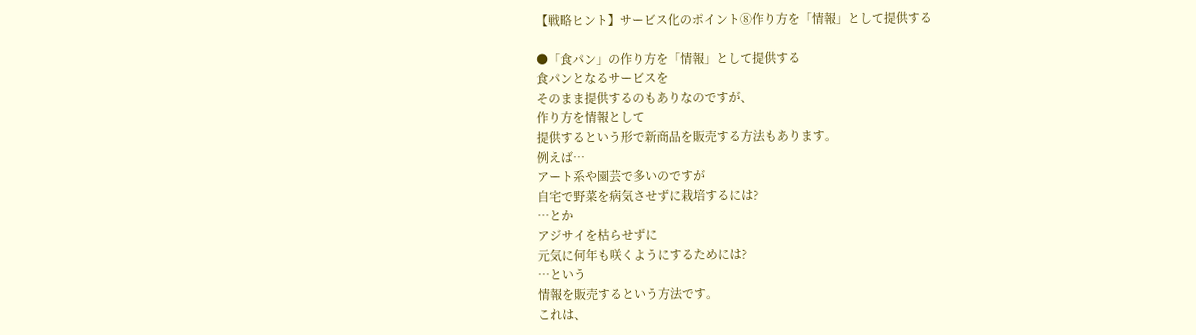【戦略ヒント】サービス化のポイント⑧作り方を「情報」として提供する

●「食パン」の作り方を「情報」として提供する
食パンとなるサービスを
そのまま提供するのもありなのですが、
作り方を情報として
提供するという形で新商品を販売する方法もあります。
例えば…
アート系や園芸で多いのですが
自宅で野菜を病気させずに栽培するには?
…とか
アジサイを枯らせずに
元気に何年も咲くようにするためには?
…という
情報を販売するという方法です。
これは、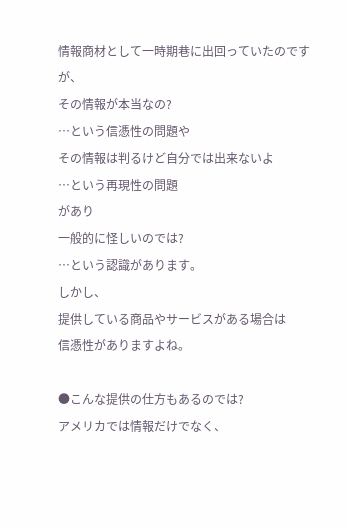情報商材として一時期巷に出回っていたのですが、
その情報が本当なの?
…という信憑性の問題や
その情報は判るけど自分では出来ないよ
…という再現性の問題
があり
一般的に怪しいのでは?
…という認識があります。
しかし、
提供している商品やサービスがある場合は
信憑性がありますよね。

●こんな提供の仕方もあるのでは?
アメリカでは情報だけでなく、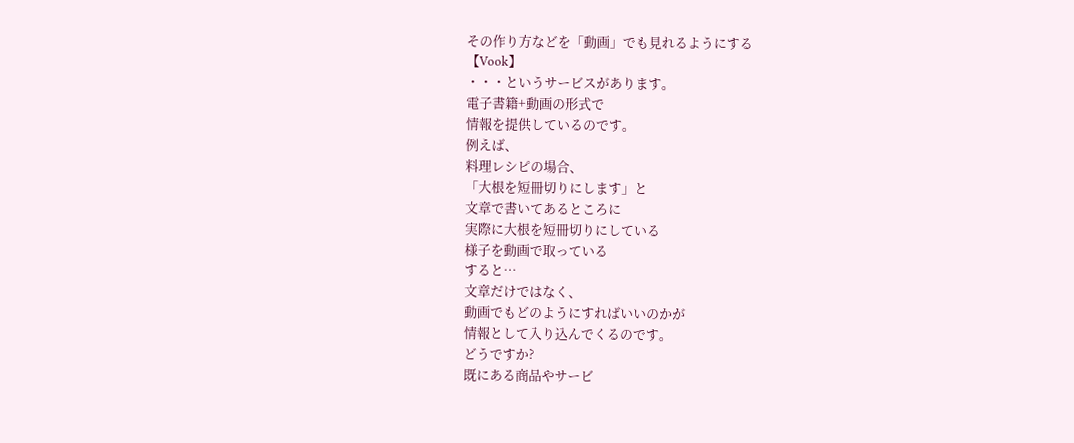その作り方などを「動画」でも見れるようにする
【Vook】
・・・というサービスがあります。
電子書籍+動画の形式で
情報を提供しているのです。
例えば、
料理レシピの場合、
「大根を短冊切りにします」と
文章で書いてあるところに
実際に大根を短冊切りにしている
様子を動画で取っている
すると…
文章だけではなく、
動画でもどのようにすればいいのかが
情報として入り込んでくるのです。
どうですか?
既にある商品やサービ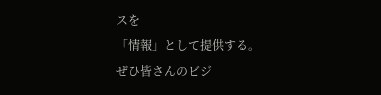スを
「情報」として提供する。
ぜひ皆さんのビジ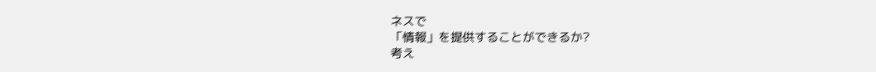ネスで
「情報」を提供することができるか?
考え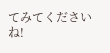てみてくださいね!